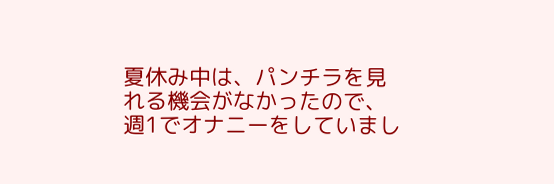夏休み中は、パンチラを見れる機会がなかったので、週1でオナニーをしていまし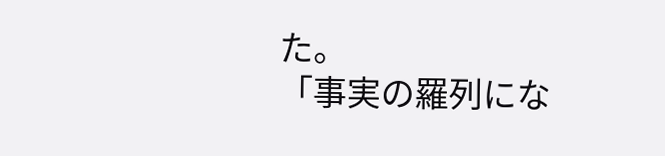た。
「事実の羅列にな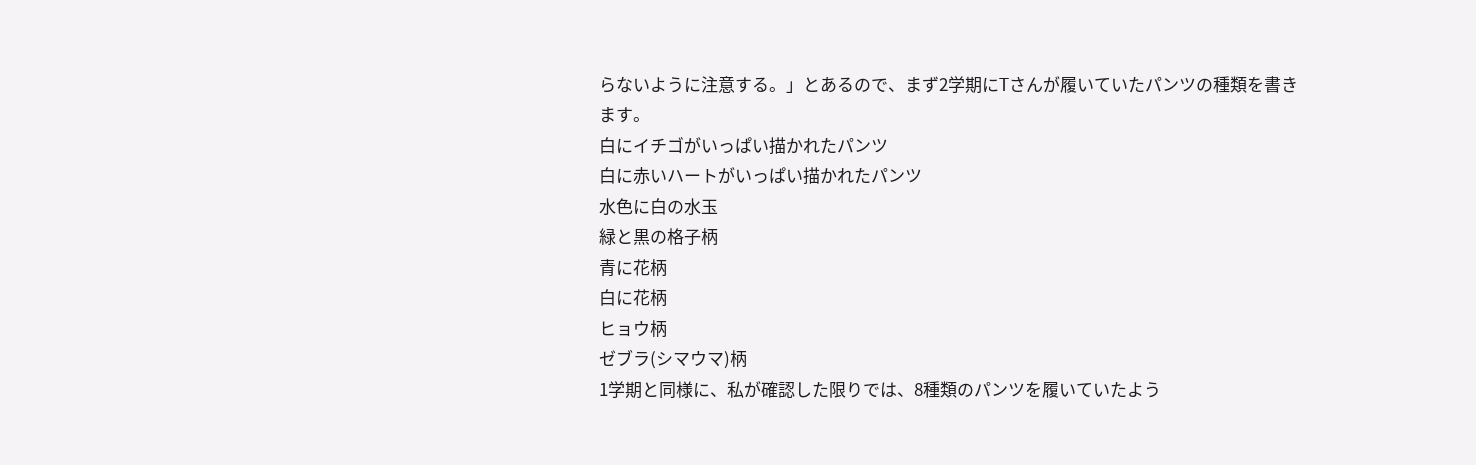らないように注意する。」とあるので、まず2学期にTさんが履いていたパンツの種類を書きます。
白にイチゴがいっぱい描かれたパンツ
白に赤いハートがいっぱい描かれたパンツ
水色に白の水玉
緑と黒の格子柄
青に花柄
白に花柄
ヒョウ柄
ゼブラ(シマウマ)柄
1学期と同様に、私が確認した限りでは、8種類のパンツを履いていたよう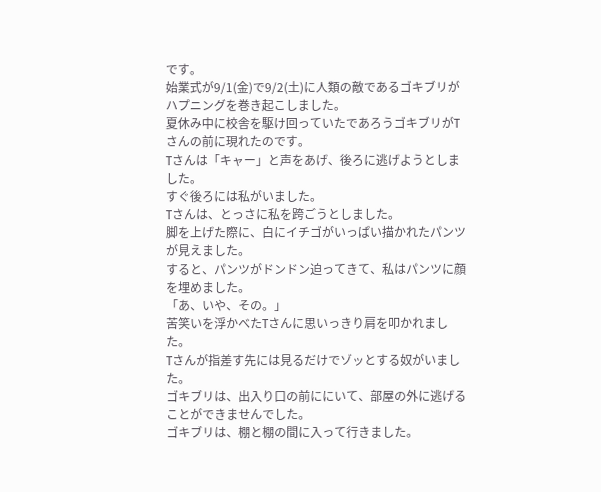です。
始業式が9/1(金)で9/2(土)に人類の敵であるゴキブリがハプニングを巻き起こしました。
夏休み中に校舎を駆け回っていたであろうゴキブリがTさんの前に現れたのです。
Tさんは「キャー」と声をあげ、後ろに逃げようとしました。
すぐ後ろには私がいました。
Tさんは、とっさに私を跨ごうとしました。
脚を上げた際に、白にイチゴがいっぱい描かれたパンツが見えました。
すると、パンツがドンドン迫ってきて、私はパンツに顔を埋めました。
「あ、いや、その。」
苦笑いを浮かべたTさんに思いっきり肩を叩かれました。
Tさんが指差す先には見るだけでゾッとする奴がいました。
ゴキブリは、出入り口の前ににいて、部屋の外に逃げることができませんでした。
ゴキブリは、棚と棚の間に入って行きました。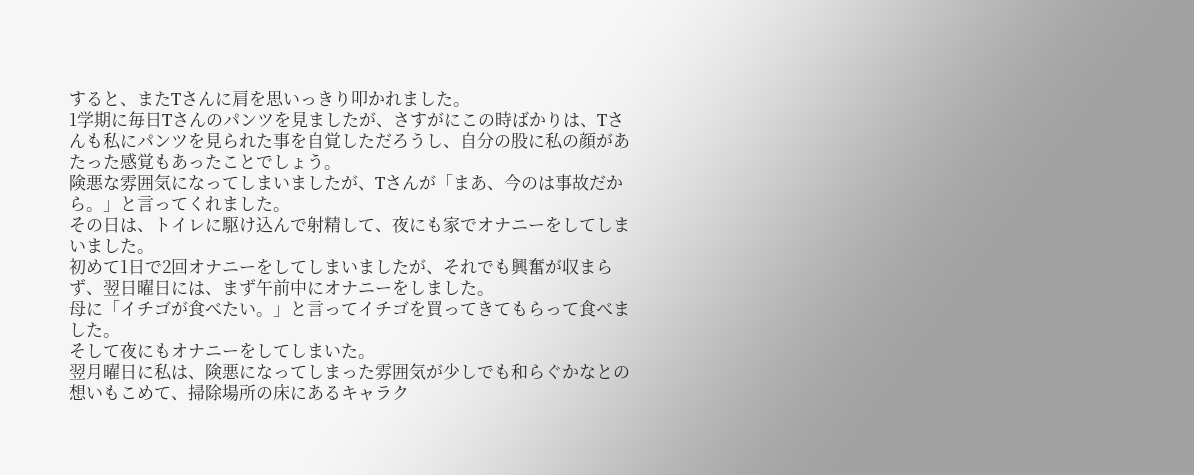すると、またTさんに肩を思いっきり叩かれました。
1学期に毎日Tさんのパンツを見ましたが、さすがにこの時ばかりは、Tさんも私にパンツを見られた事を自覚しただろうし、自分の股に私の顔があたった感覚もあったことでしょう。
険悪な雰囲気になってしまいましたが、Tさんが「まあ、今のは事故だから。」と言ってくれました。
その日は、トイレに駆け込んで射精して、夜にも家でオナニーをしてしまいました。
初めて1日で2回オナニーをしてしまいましたが、それでも興奮が収まらず、翌日曜日には、まず午前中にオナニーをしました。
母に「イチゴが食べたい。」と言ってイチゴを買ってきてもらって食べました。
そして夜にもオナニーをしてしまいた。
翌月曜日に私は、険悪になってしまった雰囲気が少しでも和らぐかなとの想いもこめて、掃除場所の床にあるキャラク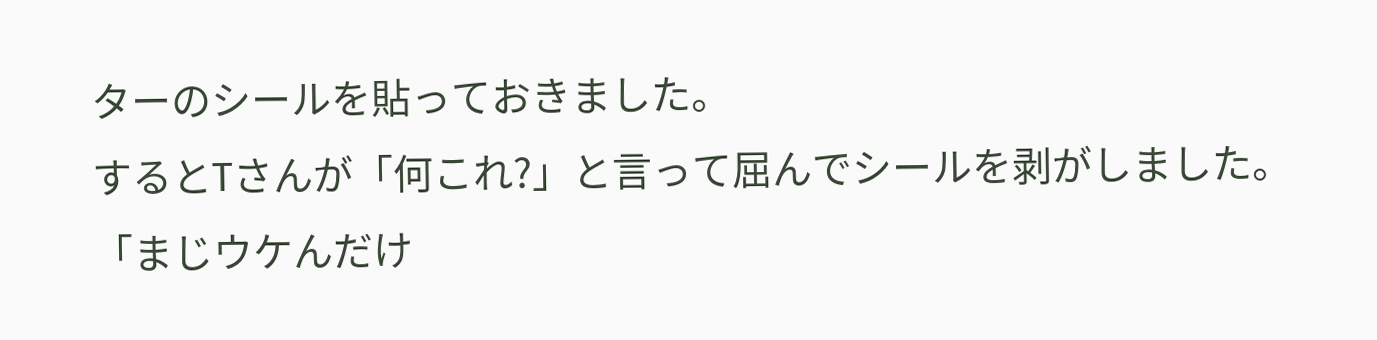ターのシールを貼っておきました。
するとTさんが「何これ?」と言って屈んでシールを剥がしました。
「まじウケんだけ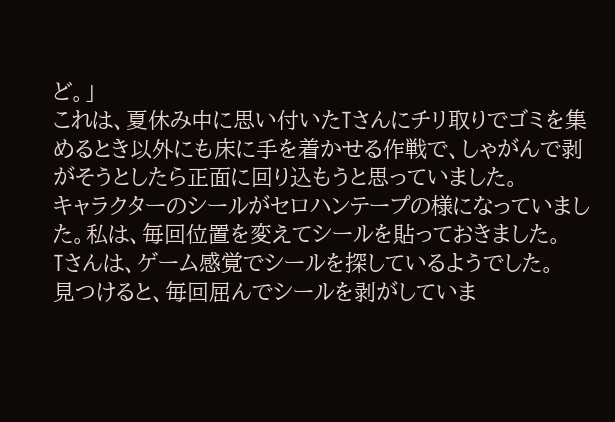ど。」
これは、夏休み中に思い付いたTさんにチリ取りでゴミを集めるとき以外にも床に手を着かせる作戦で、しゃがんで剥がそうとしたら正面に回り込もうと思っていました。
キャラクターのシールがセロハンテープの様になっていました。私は、毎回位置を変えてシールを貼っておきました。
Tさんは、ゲーム感覚でシールを探しているようでした。
見つけると、毎回屈んでシールを剥がしていま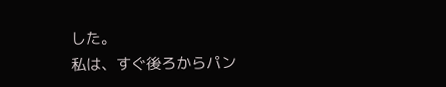した。
私は、すぐ後ろからパン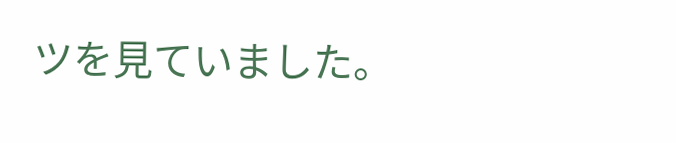ツを見ていました。